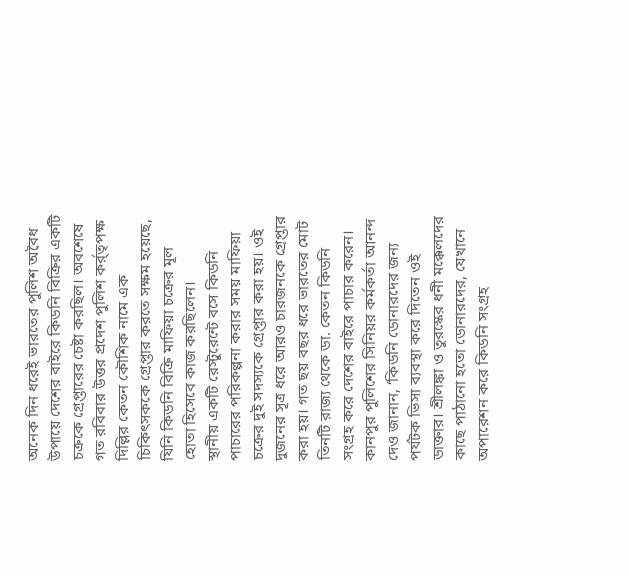অনেক দিন ধরেই ভারতের পুলিশ অবৈধ উপায়ে দেশের বাইরে কিডনি বিক্রির একটি চক্রকে গ্রেপ্তারের চেষ্টা করছিল। অবশেষে গত রবিবার উত্তর প্রদেশ পুলিশ কর্র্তৃপক্ষ দিল্লির কেতন কৌশিক নামে এক চিকিৎসককে গ্রেপ্তার করতে সক্ষম হয়েছে, যিনি কিডনি বিক্রি মাফিয়া চক্রের মূল হোতা হিসেবে কাজ করছিলেন।
স্থানীয় একটি রেস্টুরেন্টে বসে কিডনি পাচারের পরিকল্পনা করার সময় মাফিয়া চক্রের দুই সদস্যকে গ্রেপ্তার করা হয়। ওই দুজনের সূত্র ধরে আরও চারজনকে গ্রেপ্তার করা হয়। গত ছয় বছর ধরে ভারতের মোট তিনটি রাজ্য থেকে ডা. কেতন কিডনি সংগ্রহ করে দেশের বাইরে পাচার করেন। কানপুর পুলিশের সিনিয়র কর্মকর্তা আনন্দ দেও জানান, ‘কিডনি ডোনারদের জন্য পর্যটক ভিসা ব্যবস্থা করে দিতেন ওই ডাক্তার। শ্রীলঙ্কা ও তুরস্কের ধনী মক্কেলদের কাছে পাঠানো হতো ডোনারদের, যেখানে অপারেশন করে কিডনি সংগ্রহ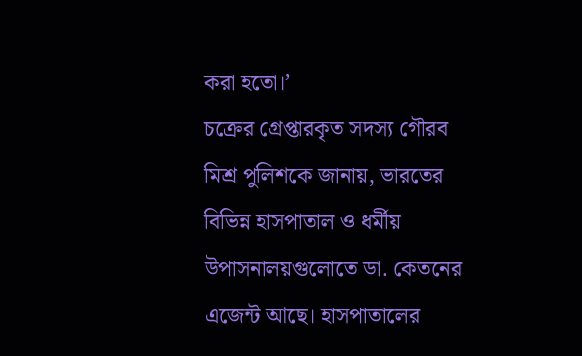করা হতো।’
চক্রের গ্রেপ্তারকৃত সদস্য গৌরব মিশ্র পুলিশকে জানায়, ভারতের বিভিন্ন হাসপাতাল ও ধর্মীয় উপাসনালয়গুলোতে ডা. কেতনের এজেন্ট আছে। হাসপাতালের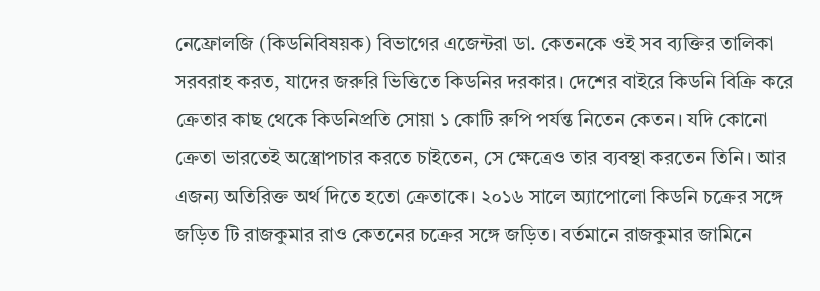নেফ্রোলজি (কিডনিবিষয়ক) বিভাগের এজেন্টরা ডা. কেতনকে ওই সব ব্যক্তির তালিকা সরবরাহ করত, যাদের জরুরি ভিত্তিতে কিডনির দরকার। দেশের বাইরে কিডনি বিক্রি করে ক্রেতার কাছ থেকে কিডনিপ্রতি সোয়া ১ কোটি রুপি পর্যন্ত নিতেন কেতন। যদি কোনো ক্রেতা ভারতেই অস্ত্রোপচার করতে চাইতেন, সে ক্ষেত্রেও তার ব্যবস্থা করতেন তিনি। আর এজন্য অতিরিক্ত অর্থ দিতে হতো ক্রেতাকে। ২০১৬ সালে অ্যাপোলো কিডনি চক্রের সঙ্গে জড়িত টি রাজকুমার রাও কেতনের চক্রের সঙ্গে জড়িত। বর্তমানে রাজকুমার জামিনে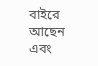বাইরে আছেন এবং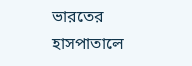ভারতের হাসপাতালে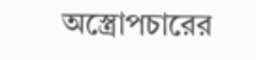অস্ত্রোপচারের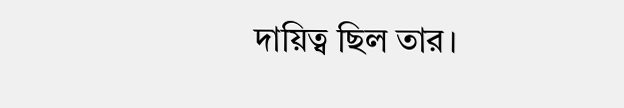দায়িত্ব ছিল তার।